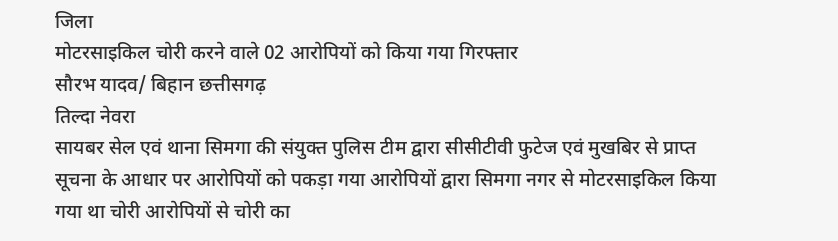जिला
मोटरसाइकिल चोरी करने वाले 02 आरोपियों को किया गया गिरफ्तार
सौरभ यादव/ बिहान छत्तीसगढ़
तिल्दा नेवरा
सायबर सेल एवं थाना सिमगा की संयुक्त पुलिस टीम द्वारा सीसीटीवी फुटेज एवं मुखबिर से प्राप्त सूचना के आधार पर आरोपियों को पकड़ा गया आरोपियों द्वारा सिमगा नगर से मोटरसाइकिल किया गया था चोरी आरोपियों से चोरी का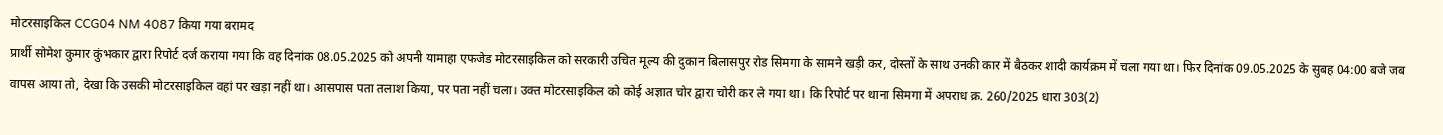मोटरसाइकिल CCG04 NM 4087 किया गया बरामद
प्रार्थी सोमेश कुमार कुंभकार द्वारा रिपोर्ट दर्ज कराया गया कि वह दिनांक 08.05.2025 को अपनी यामाहा एफजेड मोटरसाइकिल को सरकारी उचित मूल्य की दुकान बिलासपुर रोड सिमगा के सामने खड़ी कर, दोस्तों के साथ उनकी कार में बैठकर शादी कार्यक्रम में चला गया था। फिर दिनांक 09.05.2025 के सुबह 04:00 बजे जब वापस आया तो, देखा कि उसकी मोटरसाइकिल वहां पर खड़ा नहीं था। आसपास पता तलाश किया, पर पता नहीं चला। उक्त मोटरसाइकिल को कोई अज्ञात चोर द्वारा चोरी कर ले गया था। कि रिपोर्ट पर थाना सिमगा में अपराध क्र. 260/2025 धारा 303(2)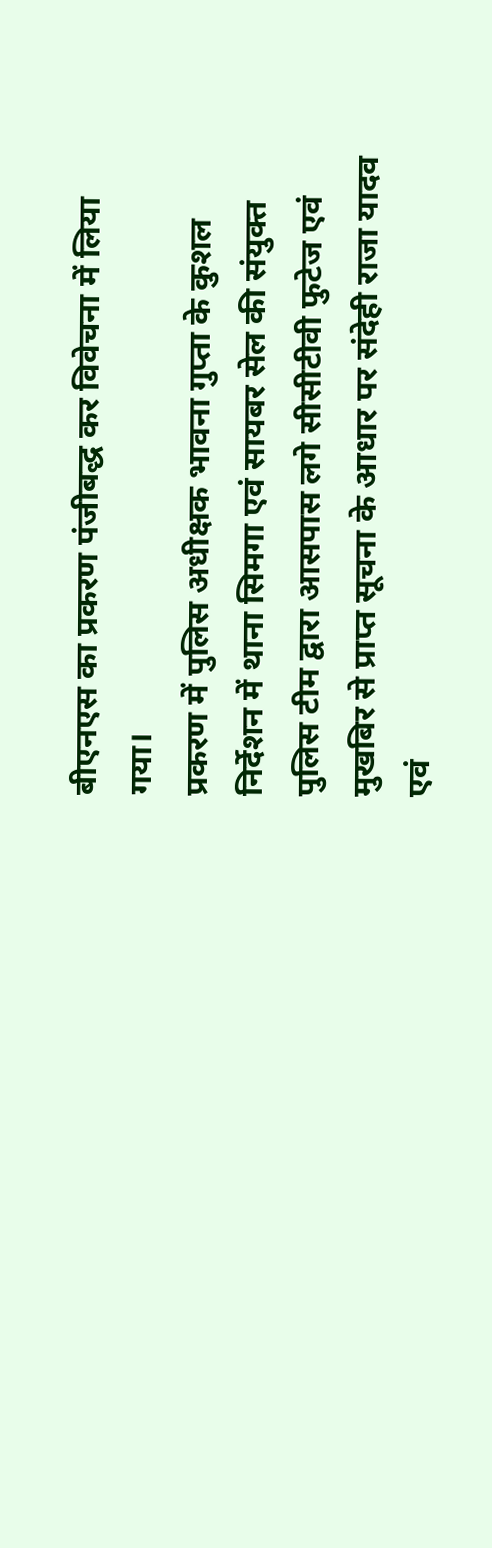बीएनएस का प्रकरण पंजीबद्ध कर विवेचना में लिया गया।
प्रकरण में पुलिस अधीक्षक भावना गुप्ता के कुशल निर्देशन में थाना सिमगा एवं सायबर सेल की संयुक्त पुलिस टीम द्वारा आसपास लगे सीसीटीवी फुटेज एवं मुखबिर से प्राप्त सूचना के आधार पर संदेही राजा यादव एवं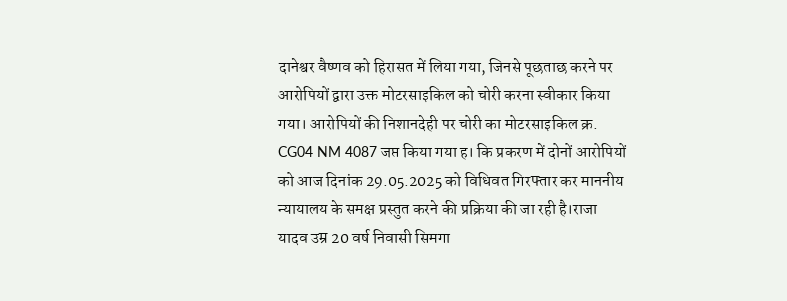दानेश्वर वैष्णव को हिरासत में लिया गया, जिनसे पूछताछ करने पर आरोपियों द्वारा उक्त मोटरसाइकिल को चोरी करना स्वीकार किया गया। आरोपियों की निशानदेही पर चोरी का मोटरसाइकिल क्र. CG04 NM 4087 जप्त किया गया ह। कि प्रकरण में दोनों आरोपियों को आज दिनांक 29.05.2025 को विधिवत गिरफ्तार कर माननीय न्यायालय के समक्ष प्रस्तुत करने की प्रक्रिया की जा रही है।राजा यादव उम्र 20 वर्ष निवासी सिमगा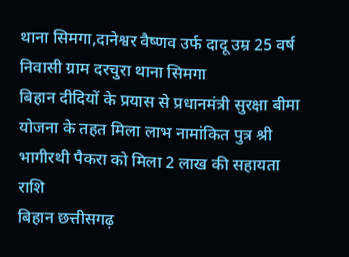थाना सिमगा,दानेश्वर वैष्णव उर्फ दादू उम्र 25 वर्ष निवासी ग्राम दरचुरा थाना सिमगा
बिहान दीदियों के प्रयास से प्रधानमंत्री सुरक्षा बीमा योजना के तहत मिला लाभ नामांकित पुत्र श्री भागीरथी पैकरा को मिला 2 लाख की सहायता राशि
बिहान छत्तीसगढ़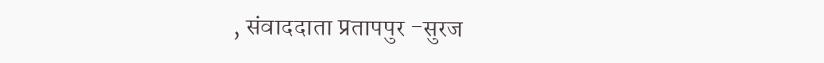, संवाददाता प्रतापपुर -सुरज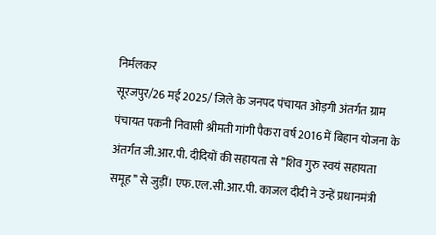निर्मलकर
सूरजपुर/26 मई 2025/ जिले के जनपद पंचायत ओड़गी अंतर्गत ग्राम पंचायत पकनी निवासी श्रीमती गांगी पैकरा वर्ष 2016 में बिहान योजना के अंतर्गत जी.आर.पी. दीदियों की सहायता से ’’शिव गुरु स्वयं सहायता समूह’’ से जुड़ीं। एफ.एल.सी.आर.पी. काजल दीदी ने उन्हें प्रधानमंत्री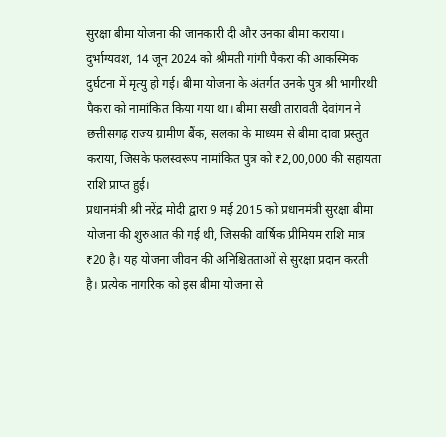सुरक्षा बीमा योजना की जानकारी दी और उनका बीमा कराया। दुर्भाग्यवश, 14 जून 2024 को श्रीमती गांगी पैकरा की आकस्मिक दुर्घटना में मृत्यु हो गई। बीमा योजना के अंतर्गत उनके पुत्र श्री भागीरथी पैकरा को नामांकित किया गया था। बीमा सखी तारावती देवांगन ने छत्तीसगढ़ राज्य ग्रामीण बैंक, सलका के माध्यम से बीमा दावा प्रस्तुत कराया, जिसके फलस्वरूप नामांकित पुत्र को ₹2,00,000 की सहायता राशि प्राप्त हुई।
प्रधानमंत्री श्री नरेंद्र मोदी द्वारा 9 मई 2015 को प्रधानमंत्री सुरक्षा बीमा योजना की शुरुआत की गई थी, जिसकी वार्षिक प्रीमियम राशि मात्र ₹20 है। यह योजना जीवन की अनिश्चितताओं से सुरक्षा प्रदान करती है। प्रत्येक नागरिक को इस बीमा योजना से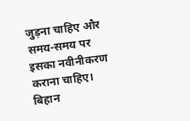जुड़ना चाहिए और समय-समय पर इसका नवीनीकरण कराना चाहिए। बिहान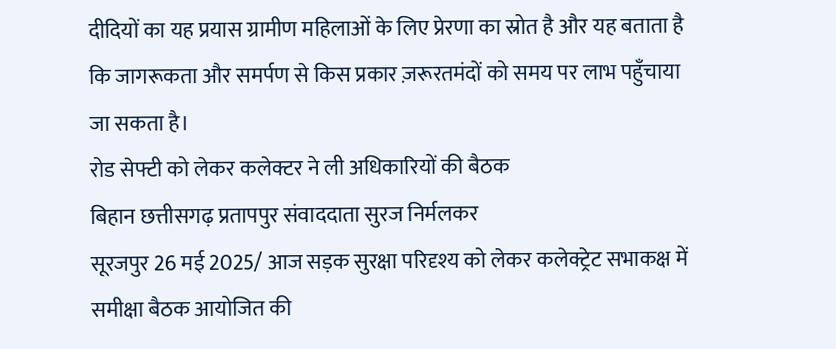दीदियों का यह प्रयास ग्रामीण महिलाओं के लिए प्रेरणा का स्रोत है और यह बताता है कि जागरूकता और समर्पण से किस प्रकार ज़रूरतमंदों को समय पर लाभ पहुँचाया जा सकता है।
रोड सेफ्टी को लेकर कलेक्टर ने ली अधिकारियों की बैठक
बिहान छत्तीसगढ़ प्रतापपुर संवाददाता सुरज निर्मलकर
सूरजपुर 26 मई 2025/ आज सड़क सुरक्षा परिदृश्य को लेकर कलेक्ट्रेट सभाकक्ष में समीक्षा बैठक आयोजित की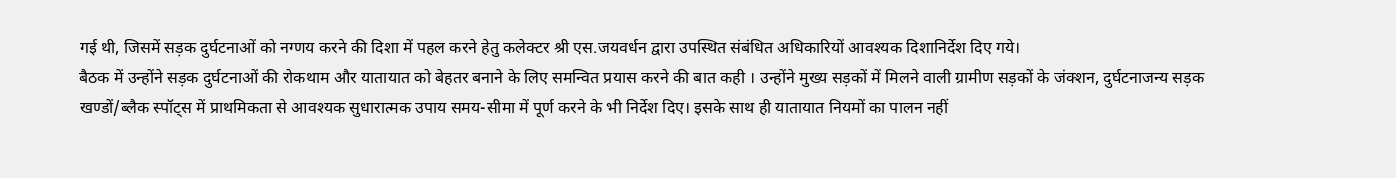गई थी, जिसमें सड़क दुर्घटनाओं को नग्णय करने की दिशा में पहल करने हेतु कलेक्टर श्री एस.जयवर्धन द्वारा उपस्थित संबंधित अधिकारियों आवश्यक दिशानिर्देश दिए गये।
बैठक में उन्होंने सड़क दुर्घटनाओं की रोकथाम और यातायात को बेहतर बनाने के लिए समन्वित प्रयास करने की बात कही । उन्होंने मुख्य सड़कों में मिलने वाली ग्रामीण सड़कों के जंक्शन, दुर्घटनाजन्य सड़क खण्डों/ब्लैक स्पॉट्स में प्राथमिकता से आवश्यक सुधारात्मक उपाय समय-सीमा में पूर्ण करने के भी निर्देश दिए। इसके साथ ही यातायात नियमों का पालन नहीं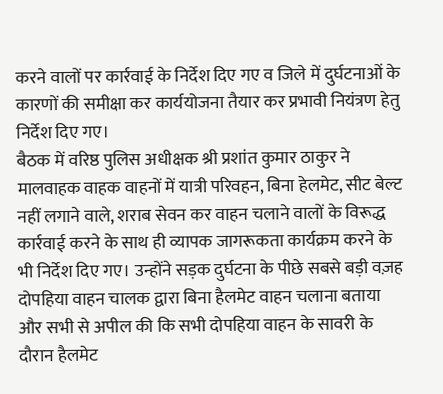करने वालों पर कार्रवाई के निर्देश दिए गए व जिले में दुर्घटनाओं के कारणों की समीक्षा कर कार्ययोजना तैयार कर प्रभावी नियंत्रण हेतु निर्देश दिए गए।
बैठक में वरिष्ठ पुलिस अधीक्षक श्री प्रशांत कुमार ठाकुर ने मालवाहक वाहक वाहनों में यात्री परिवहन, बिना हेलमेट, सीट बेल्ट नहीं लगाने वाले, शराब सेवन कर वाहन चलाने वालों के विरूद्ध कार्रवाई करने के साथ ही व्यापक जागरूकता कार्यक्रम करने के भी निर्देश दिए गए। उन्होंने सड़क दुर्घटना के पीछे सबसे बड़ी वज़ह दोपहिया वाहन चालक द्वारा बिना हैलमेट वाहन चलाना बताया और सभी से अपील की कि सभी दोपहिया वाहन के सावरी के दौरान हैलमेट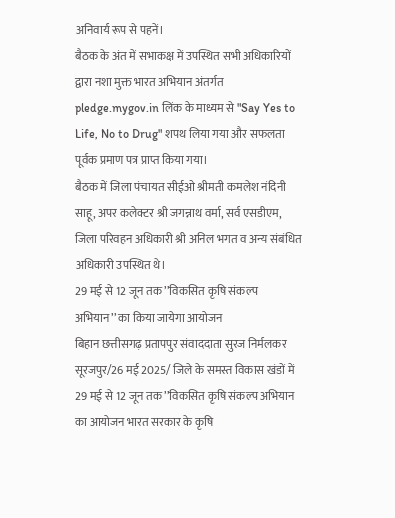अनिवार्य रूप से पहनें।
बैठक के अंत में सभाकक्ष में उपस्थित सभी अधिकारियों द्वारा नशा मुक्त भारत अभियान अंतर्गत pledge.mygov.in लिंक के माध्यम से "Say Yes to Life, No to Drug" शपथ लिया गया और सफलता पूर्वक प्रमाण पत्र प्राप्त किया गया।
बैठक में जिला पंचायत सीईओ श्रीमती कमलेश नंदिनी साहू, अपर कलेक्टर श्री जगन्नाथ वर्मा, सर्व एसडीएम, जिला परिवहन अधिकारी श्री अनिल भगत व अन्य संबंधित अधिकारी उपस्थित थे।
29 मई से 12 जून तक ’’विकसित कृषि संकल्प अभियान’’ का किया जायेगा आयोजन
बिहान छत्तीसगढ़ प्रतापपुर संवाददाता सुरज निर्मलकर
सूरजपुर/26 मई 2025/ जिले के समस्त विकास खंडों में 29 मई से 12 जून तक ’’विकसित कृषि संकल्प अभियान का आयोजन भारत सरकार के कृषि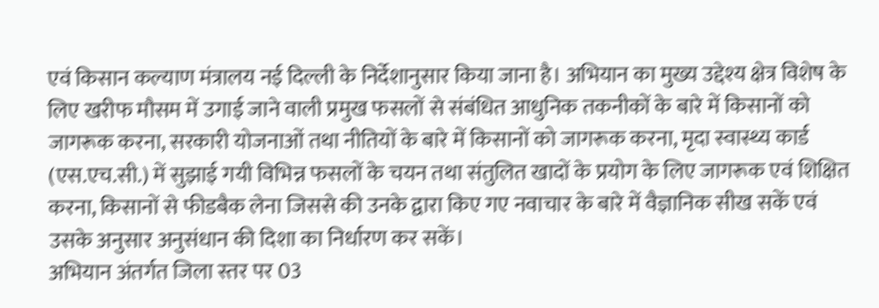एवं किसान कल्याण मंत्रालय नई दिल्ली के निर्देशानुसार किया जाना है। अभियान का मुख्य उद्देश्य क्षेत्र विशेष के लिए खरीफ मौसम में उगाई जाने वाली प्रमुख फसलों से संबंधित आधुनिक तकनीकों के बारे में किसानों को जागरूक करना, सरकारी योजनाओं तथा नीतियों के बारे में किसानों को जागरूक करना, मृदा स्वास्थ्य कार्ड (एस.एच.सी.) में सुझाई गयी विभिन्न फसलों के चयन तथा संतुलित खादों के प्रयोग के लिए जागरूक एवं शिक्षित करना, किसानों से फीडबैक लेना जिससे की उनके द्वारा किए गए नवाचार के बारे में वैज्ञानिक सीख सकें एवं उसके अनुसार अनुसंधान की दिशा का निर्धारण कर सकें।
अभियान अंतर्गत जिला स्तर पर 03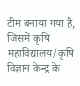टीम बनाया गया है, जिसमें कृषि महाविद्यालय/कृषि विज्ञान केन्द्र के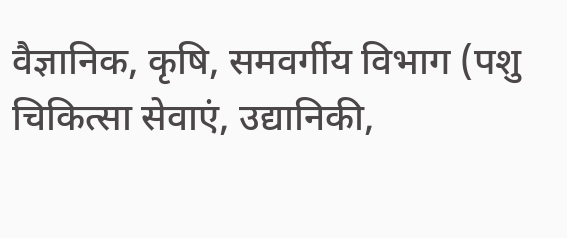वैज्ञानिक, कृषि, समवर्गीय विभाग (पशु चिकित्सा सेवाएं, उद्यानिकी,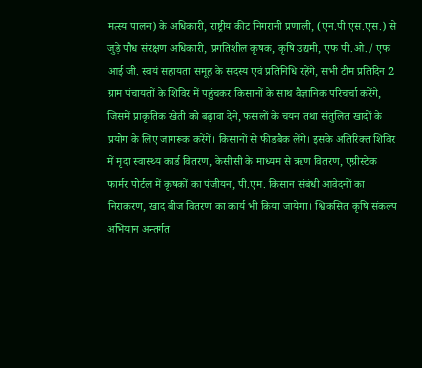मत्स्य पालन) के अधिकारी, राष्ट्रीय कीट निगरानी प्रणाली, (एन.पी एस.एस.) से जुड़े पौध संरक्षण अधिकारी, प्रगतिशील कृषक, कृषि उद्यमी, एफ पी.ओ./ एफ आई जी. स्वयं सहायता समूह के सदस्य एवं प्रतिनिधि रहेंगे, सभी टीम प्रतिदिन 2 ग्राम पंचायतों के शिविर में पहुंचकर किसानों के साथ वैज्ञानिक परिचर्चा करेंगे, जिसमें प्राकृतिक खेती को बढ़ावा देने, फसलों के चयन तथा संतुलित खादों के प्रयोग के लिए जागरूक करेंगें। किसानों से फीडबैक लेंगे। इसके अतिरिक्त शिविर में मृदा स्वास्थ्य कार्ड वितरण, केसीसी के माध्यम से ऋण वितरण, एग्रीस्टेक फार्मर पोर्टल में कृषकों का पंजीयन, पी.एम. किसान संबंधी आवेदनों का निराकरण, खाद बीज वितरण का कार्य भी किया जायेगा। श्विकसित कृषि संकल्प अभियान अन्तर्गत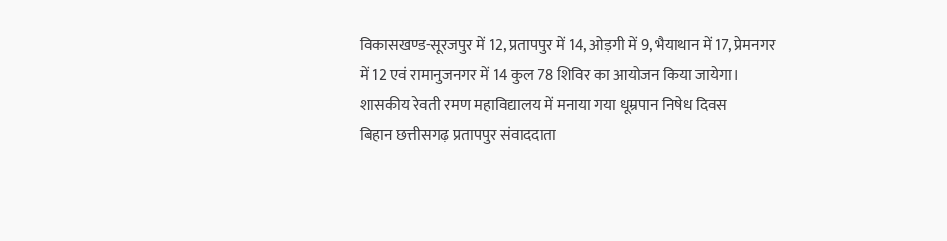विकासखण्ड-सूरजपुर में 12, प्रतापपुर में 14, ओड़गी में 9, भैयाथान में 17, प्रेमनगर में 12 एवं रामानुजनगर में 14 कुल 78 शिविर का आयोजन किया जायेगा।
शासकीय रेवती रमण महाविद्यालय में मनाया गया धूम्रपान निषेध दिवस
बिहान छत्तीसगढ़ प्रतापपुर संवाददाता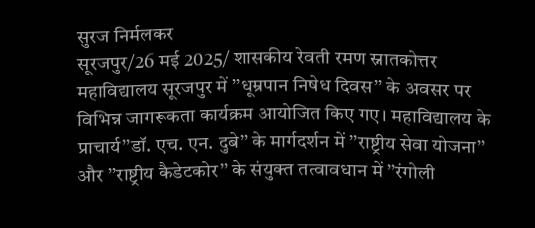सुरज निर्मलकर
सूरजपुर/26 मई 2025/ शासकीय रेवती रमण स्नातकोत्तर महाविद्यालय सूरजपुर में ’’धूम्रपान निषेध दिवस’’ के अवसर पर विभिन्न जागरूकता कार्यक्रम आयोजित किए गए। महाविद्यालय के प्राचार्य’’डॉ. एच. एन. दुबे’’ के मार्गदर्शन में ’’राष्ट्रीय सेवा योजना’’ और ’’राष्ट्रीय कैडेटकोर’’ के संयुक्त तत्वावधान में ’’रंगोली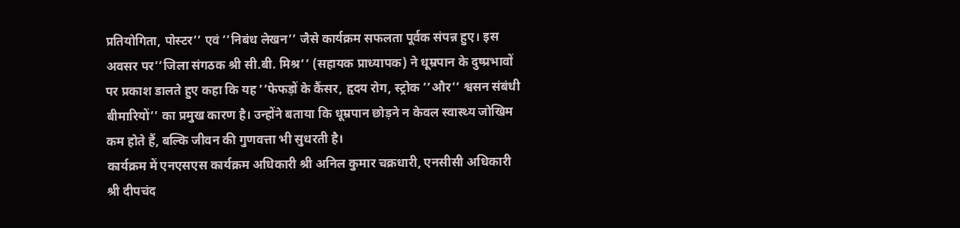प्रतियोगिता, पोस्टर’’ एवं ’’निबंध लेखन’’ जैसे कार्यक्रम सफलता पूर्वक संपन्न हुए। इस अवसर पर’’जिला संगठक श्री सी.बी. मिश्र’’ (सहायक प्राध्यापक) ने धूम्रपान के दुष्प्रभावों पर प्रकाश डालते हुए कहा कि यह ’’फेफड़ों के कैंसर, हृदय रोग, स्ट्रोक ’’और’’ श्वसन संबंधी बीमारियों’’ का प्रमुख कारण है। उन्होंने बताया कि धूम्रपान छोड़ने न केवल स्वास्थ्य जोखिम कम होते हैं, बल्कि जीवन की गुणवत्ता भी सुधरती है।
कार्यक्रम में एनएसएस कार्यक्रम अधिकारी श्री अनिल कुमार चक्रधारी, एनसीसी अधिकारी श्री दीपचंद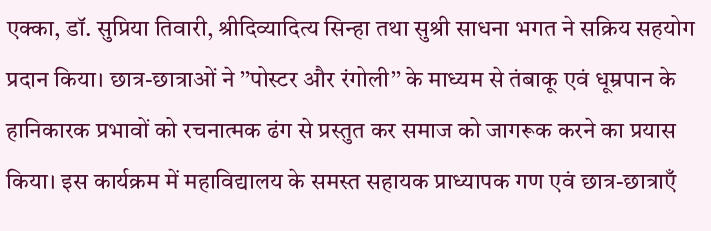एक्का, डॉ. सुप्रिया तिवारी, श्रीदिव्यादित्य सिन्हा तथा सुश्री साधना भगत ने सक्रिय सहयोग प्रदान किया। छात्र-छात्राओं ने ’’पोस्टर और रंगोली’’ के माध्यम से तंबाकू एवं धूम्रपान के हानिकारक प्रभावों को रचनात्मक ढंग से प्रस्तुत कर समाज को जागरूक करने का प्रयास किया। इस कार्यक्रम में महाविद्यालय के समस्त सहायक प्राध्यापक गण एवं छात्र-छात्राएँ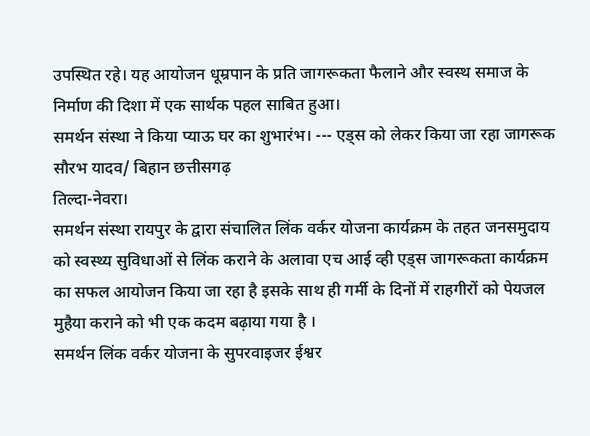उपस्थित रहे। यह आयोजन धूम्रपान के प्रति जागरूकता फैलाने और स्वस्थ समाज के निर्माण की दिशा में एक सार्थक पहल साबित हुआ।
समर्थन संस्था ने किया प्याऊ घर का शुभारंभ। --- एड्स को लेकर किया जा रहा जागरूक
सौरभ यादव/ बिहान छत्तीसगढ़
तिल्दा-नेवरा।
समर्थन संस्था रायपुर के द्वारा संचालित लिंक वर्कर योजना कार्यक्रम के तहत जनसमुदाय को स्वस्थ्य सुविधाओं से लिंक कराने के अलावा एच आई व्ही एड्स जागरूकता कार्यक्रम का सफल आयोजन किया जा रहा है इसके साथ ही गर्मी के दिनों में राहगीरों को पेयजल मुहैया कराने को भी एक कदम बढ़ाया गया है ।
समर्थन लिंक वर्कर योजना के सुपरवाइजर ईश्वर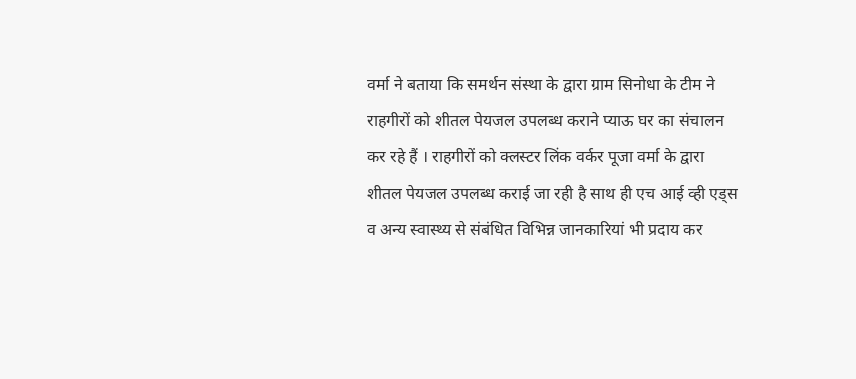वर्मा ने बताया कि समर्थन संस्था के द्वारा ग्राम सिनोधा के टीम ने राहगीरों को शीतल पेयजल उपलब्ध कराने प्याऊ घर का संचालन कर रहे हैं । राहगीरों को क्लस्टर लिंक वर्कर पूजा वर्मा के द्वारा शीतल पेयजल उपलब्ध कराई जा रही है साथ ही एच आई व्ही एड्स व अन्य स्वास्थ्य से संबंधित विभिन्न जानकारियां भी प्रदाय कर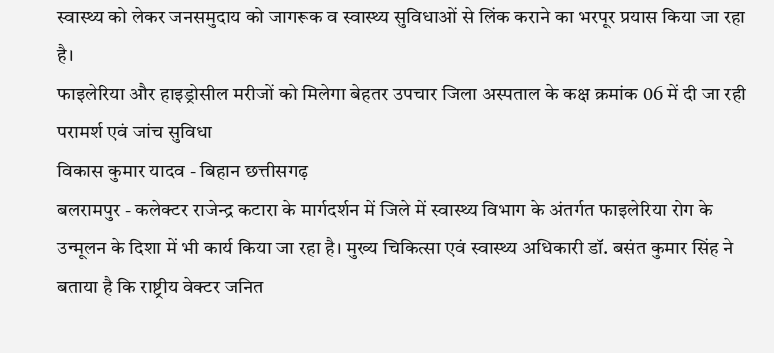स्वास्थ्य को लेकर जनसमुदाय को जागरूक व स्वास्थ्य सुविधाओं से लिंक कराने का भरपूर प्रयास किया जा रहा है।
फाइलेरिया और हाइड्रोसील मरीजों को मिलेगा बेहतर उपचार जिला अस्पताल के कक्ष क्रमांक 06 में दी जा रही परामर्श एवं जांच सुविधा
विकास कुमार यादव - बिहान छत्तीसगढ़
बलरामपुर - कलेक्टर राजेन्द्र कटारा के मार्गदर्शन में जिले में स्वास्थ्य विभाग के अंतर्गत फाइलेरिया रोग के उन्मूलन के दिशा में भी कार्य किया जा रहा है। मुख्य चिकित्सा एवं स्वास्थ्य अधिकारी डॉ. बसंत कुमार सिंह ने बताया है कि राष्ट्रीय वेक्टर जनित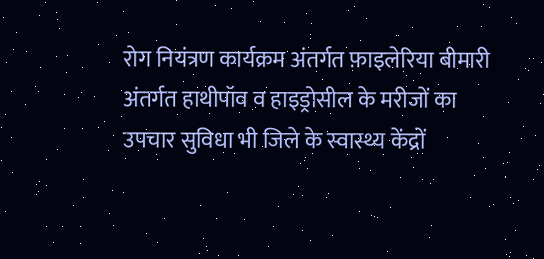रोग नियंत्रण कार्यक्रम अंतर्गत फ़ाइलेरिया बीमारी अंतर्गत हाथीपॉव व हाइड्रोसील के मरीजों का उपचार सुविधा भी जिले के स्वास्थ्य केंद्रों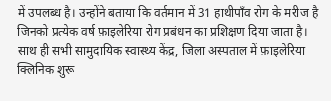में उपलब्ध है। उन्होंने बताया कि वर्तमान में 31 हाथीपाँव रोग के मरीज है जिनको प्रत्येक वर्ष फ़ाइलेरिया रोग प्रबंधन का प्रशिक्षण दिया जाता है। साथ ही सभी सामुदायिक स्वास्थ्य केंद्र, जिला अस्पताल में फ़ाइलेरिया क्लिनिक शुरू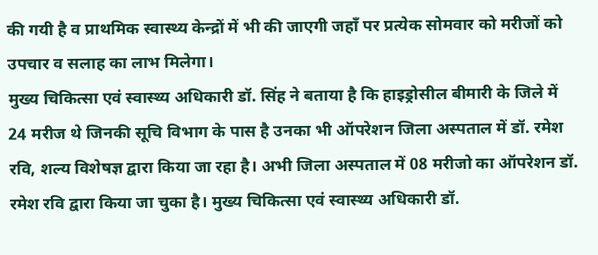की गयी है व प्राथमिक स्वास्थ्य केन्द्रों में भी की जाएगी जहाँ पर प्रत्येक सोमवार को मरीजों को उपचार व सलाह का लाभ मिलेगा।
मुख्य चिकित्सा एवं स्वास्थ्य अधिकारी डॉ. सिंह ने बताया है कि हाइड्रोसील बीमारी के जिले में 24 मरीज थे जिनकी सूचि विभाग के पास है उनका भी ऑपरेशन जिला अस्पताल में डॉ. रमेश रवि, शल्य विशेषज्ञ द्वारा किया जा रहा है। अभी जिला अस्पताल में 08 मरीजो का ऑपरेशन डॉ. रमेश रवि द्वारा किया जा चुका है। मुख्य चिकित्सा एवं स्वास्थ्य अधिकारी डॉ.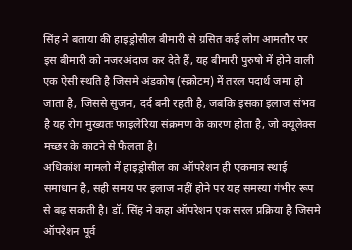सिंह ने बताया की हाइड्रोसील बीमारी से ग्रसित कई लोग आमतौर पर इस बीमारी को नजरअंदाज कर देते हैं, यह बीमारी पुरुषो में होने वाली एक ऐसी स्थति है जिसमे अंडकोष (स्क्रोटम) में तरल पदार्थ जमा हो जाता है, जिससे सुजन, दर्द बनी रहती है, जबकि इसका इलाज संभव है यह रोग मुख्यतः फाइलेरिया संक्रमण के कारण होता है, जो क्यूलेक्स मच्छर के काटने से फैलता है।
अधिकांश मामलो में हाइड्रोसील का ऑपरेशन ही एकमात्र स्थाई समाधान है, सही समय पर इलाज नहीं होने पर यह समस्या गंभीर रूप से बढ़ सकती है। डॉ. सिंह ने कहा ऑपरेशन एक सरल प्रक्रिया है जिसमे ऑपरेशन पूर्व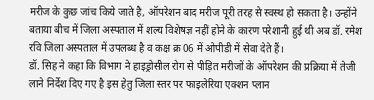मरीज के कुछ जांच किये जाते है, ऑपरेशन बाद मरीज पूरी तरह से स्वस्थ हो सकता है। उन्होंने बताया बीच में जिला अस्पताल में शल्य विशेषज्ञ नहीं होने के कारण परेशानी हुई थी अब डॉ. रमेश रवि जिला अस्पताल में उपलब्ध है व कक्ष क्र 06 में ओपीडी में सेवा देते हैं।
डॉ. सिह ने कहा कि विभाग ने हाइड्रोसील रोग से पीड़ित मरीजों के ऑपरेशन की प्रक्रिया में तेजी लाने निर्देश दिए गए है इस हेतु जिला स्तर पर फाइलेरिया एक्शन प्लान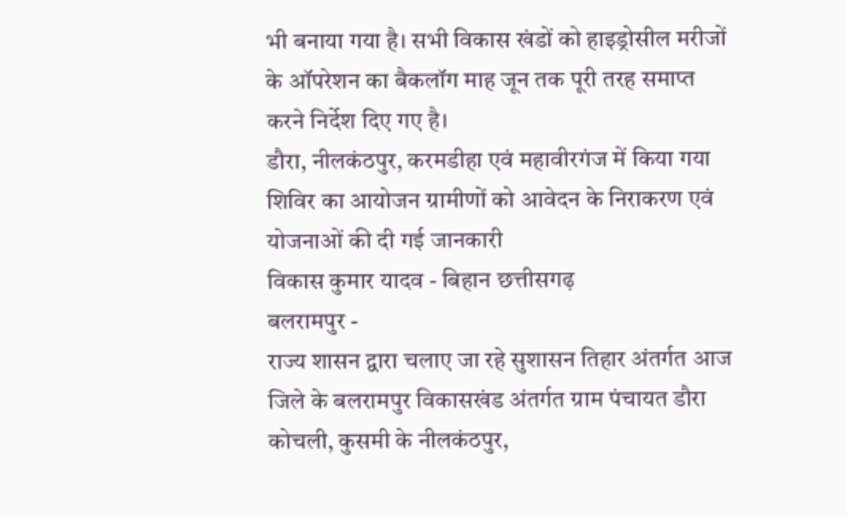भी बनाया गया है। सभी विकास खंडों को हाइड्रोसील मरीजों के ऑपरेशन का बैकलॉग माह जून तक पूरी तरह समाप्त करने निर्देश दिए गए है।
डौरा, नीलकंठपुर, करमडीहा एवं महावीरगंज में किया गया शिविर का आयोजन ग्रामीणों को आवेदन के निराकरण एवं योजनाओं की दी गई जानकारी
विकास कुमार यादव - बिहान छत्तीसगढ़
बलरामपुर -
राज्य शासन द्वारा चलाए जा रहे सुशासन तिहार अंतर्गत आज जिले के बलरामपुर विकासखंड अंतर्गत ग्राम पंचायत डौरा कोचली, कुसमी के नीलकंठपुर,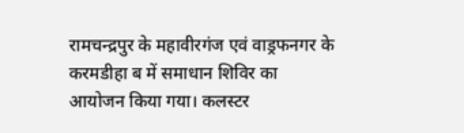रामचन्द्रपुर के महावीरगंज एवं वाड्रफनगर के करमडीहा ब में समाधान शिविर का आयोजन किया गया। कलस्टर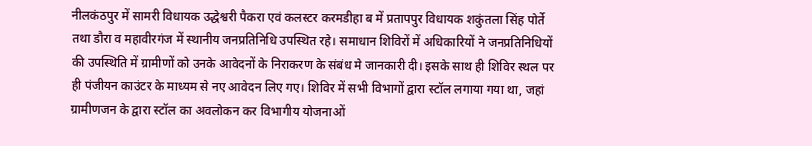नीलकंठपुर में सामरी विधायक उद्धेश्वरी पैकरा एवं कलस्टर करमडीहा ब में प्रतापपुर विधायक शकुंतला सिंह पोर्ते तथा डौरा व महावीरगंज में स्थानीय जनप्रतिनिधि उपस्थित रहे। समाधान शिविरों में अधिकारियों ने जनप्रतिनिधियों की उपस्थिति में ग्रामीणों को उनके आवेदनों के निराकरण के संबंध मे जानकारी दी। इसके साथ ही शिविर स्थल पर ही पंजीयन काउंटर के माध्यम से नए आवेदन लिए गए। शिविर में सभी विभागों द्वारा स्टॉल लगाया गया था, जहां ग्रामीणजन के द्वारा स्टॉल का अवलोकन कर विभागीय योजनाओं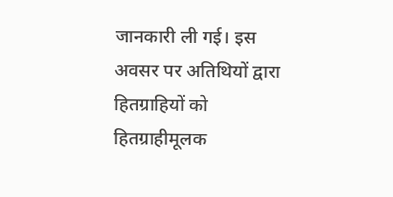जानकारी ली गई। इस अवसर पर अतिथियों द्वारा हितग्राहियों को हितग्राहीमूलक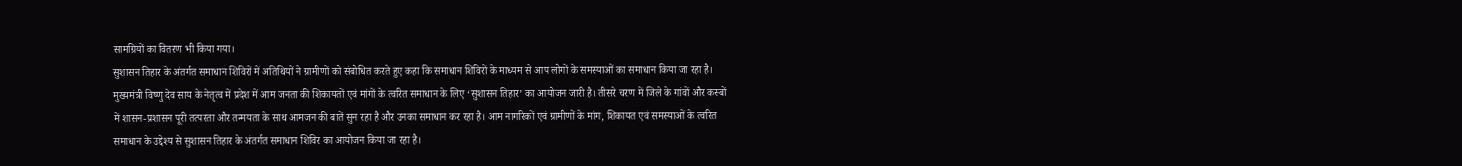सामग्रियों का वितरण भी किया गया।
सुशासन तिहार के अंतर्गत समाधान शिविरों में अतिथियों ने ग्रामीणों को संबोधित करते हुए कहा कि समाधान शिविरों के माध्यम से आप लोगों के समस्याओं का समाधान किया जा रहा है। मुख्यमंत्री विष्णु देव साय के नेतृत्व में प्रदेश में आम जनता की शिकायतों एवं मांगों के त्वरित समाधान के लिए ‘सुशासन तिहार’ का आयोजन जारी है। तीसरे चरण में जिले के गांवों और कस्बों में शासन-प्रशासन पूरी तत्परता और तन्मयता के साथ आमजन की बातें सुन रहा है और उनका समाधान कर रहा है। आम नागरिकों एवं ग्रामीणों के मांग, शिकायत एवं समस्याओं के त्वरित समाधान के उद्देश्य से सुशासन तिहार के अंतर्गत समाधान शिविर का आयोजन किया जा रहा है।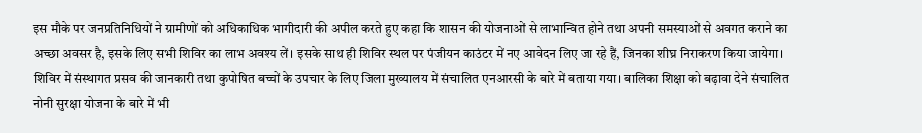इस मौके पर जनप्रतिनिधियों ने ग्रामीणों को अधिकाधिक भागीदारी की अपील करते हुए कहा कि शासन की योजनाओं से लाभान्वित होने तथा अपनी समस्याओं से अवगत कराने का अच्छा अवसर है, इसके लिए सभी शिविर का लाभ अवश्य लें। इसके साथ ही शिविर स्थल पर पंजीयन काउंटर में नए आवेदन लिए जा रहे हैं, जिनका शीघ्र निराकरण किया जायेगा।
शिविर में संस्थागत प्रसव की जानकारी तथा कुपोषित बच्चों के उपचार के लिए जिला मुख्यालय में संचालित एनआरसी के बारे में बताया गया। बालिका शिक्षा को बढ़ावा देने संचालित नोनी सुरक्षा योजना के बारे में भी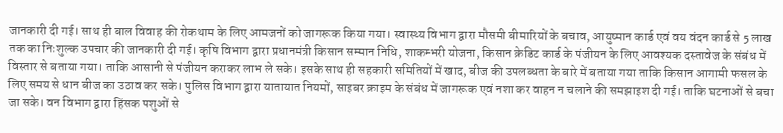जानकारी दी गई। साथ ही बाल विवाह की रोकथाम के लिए आमजनों को जागरूक किया गया। स्वास्थ्य विभाग द्वारा मौसमी बीमारियों के बचाव, आयुष्मान कार्ड एवं वय वंदन कार्ड से 5 लाख तक का निःशुल्क उपचार की जानकारी दी गई। कृषि विभाग द्वारा प्रधानमंत्री किसान सम्मान निधि, शाकम्भरी योजना, किसान क्रेडिट कार्ड के पंजीयन के लिए आवश्यक दस्तावेज के संबंध में विस्तार से बताया गया। ताकि आसानी से पंजीयन कराकर लाभ ले सके। इसके साथ ही सहकारी समितियों में खाद, बीज की उपलब्धता के बारे में बताया गया ताकि किसान आगामी फसल के लिए समय से धान बीज का उठाव कर सके। पुलिस विभाग द्वारा यातायात नियमों, साइबर क्राइम के संबंध में जागरूक एवं नशा कर वाहन न चलाने की समझाइश दी गई। ताकि घटनाओं से बचा जा सके। वन विभाग द्वारा हिंसक पशुओं से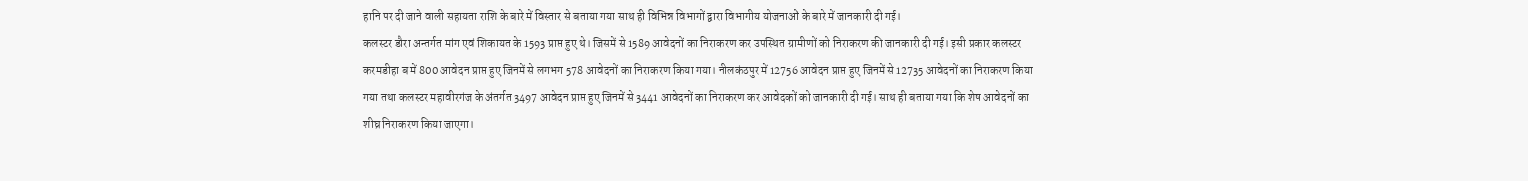हानि पर दी जाने वाली सहायता राशि के बारे में विस्तार से बताया गया साथ ही विभिन्न विभागों द्वारा विभागीय योजनाओं के बारे में जानकारी दी गई।
कलस्टर डौरा अन्तर्गत मांग एवं शिकायत के 1593 प्राप्त हुए थे। जिसमें से 1589 आवेदनों का निराकरण कर उपस्थित ग्रामीणों को निराकरण की जानकारी दी गई। इसी प्रकार कलस्टर करमडीहा ब में 800 आवेदन प्राप्त हुए जिनमें से लगभग 578 आवेदनों का निराकरण किया गया। नीलकंठपुर में 12756 आवेदन प्राप्त हुए जिनमें से 12735 आवेदनों का निराकरण किया गया तथा कलस्टर महावीरगंज के अंतर्गत 3497 आवेदन प्राप्त हुए जिनमें से 3441 आवेदनों का निराकरण कर आवेदकों को जानकारी दी गई। साथ ही बताया गया कि शेष आवेदनों का शीघ्र निराकरण किया जाएगा।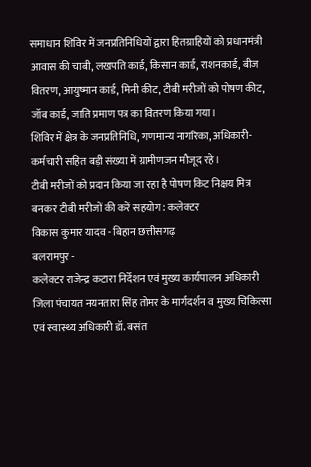समाधान शिविर में जनप्रतिनिधियों द्वारा हितग्राहियों को प्रधानमंत्री आवास की चाबी, लखपति कार्ड, किसान कार्ड, राशनकार्ड, बीज वितरण, आयुष्मान कार्ड, मिनी कीट, टीबी मरीजों को पोषण कीट, जॉब कार्ड, जाति प्रमाण पत्र का वितरण किया गया।
शिविर में क्षेत्र के जनप्रतिनिधि, गणमान्य नागरिका, अधिकारी-कर्मचारी सहित बड़ी संख्या में ग्रामीणजन मौजूद रहे।
टीबी मरीजों को प्रदान किया जा रहा है पोषण किट निक्षय मित्र बनकर टीबी मरीजों की करें सहयोग: कलेक्टर
विकास कुमार यादव - बिहान छत्तीसगढ़
बलरामपुर -
कलेक्टर राजेन्द्र कटारा निर्देशन एवं मुख्य कार्यपालन अधिकारी जिला पंचायत नयनतारा सिंह तोमर के मार्गदर्शन व मुख्य चिकित्सा एवं स्वास्थ्य अधिकारी डॉ. बसंत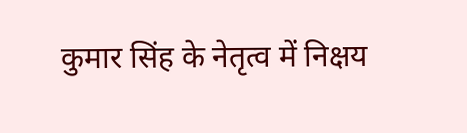कुमार सिंह के नेतृत्व में निक्षय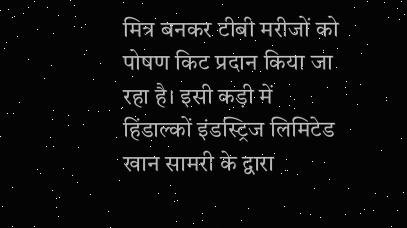मित्र बनकर टीबी मरीजों को पोषण किट प्रदान किया जा रहा है। इसी कड़ी में हिंडाल्कों इंडस्ट्रिज लिमिटेड खान सामरी के द्वारा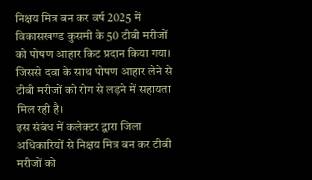निक्षय मित्र बन कर वर्ष 2025 में विकासखण्ड कुसमी के 50 टीबी मरीजों को पोषण आहार किट प्रदान किया गया। जिससे दवा के साथ पोषण आहार लेने से टीबी मरीजों को रोग से लड़ने में सहायता मिल रही है।
इस संबंध में कलेक्टर द्वारा जिला अधिकारियों से निक्षय मित्र बन कर टीबी मरीजों को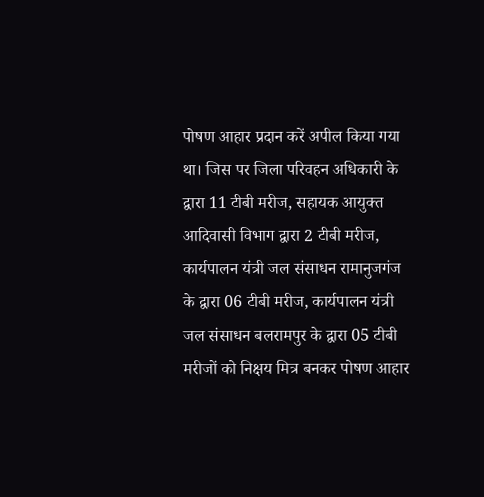पोषण आहार प्रदान करें अपील किया गया था। जिस पर जिला परिवहन अधिकारी के द्वारा 11 टीबी मरीज, सहायक आयुक्त आदिवासी विभाग द्वारा 2 टीबी मरीज, कार्यपालन यंत्री जल संसाधन रामानुजगंज के द्वारा 06 टीबी मरीज, कार्यपालन यंत्री जल संसाधन बलरामपुर के द्वारा 05 टीबी मरीजों को निक्षय मित्र बनकर पोषण आहार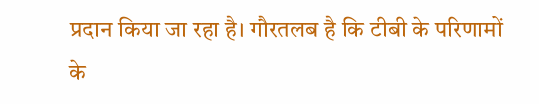प्रदान किया जा रहा है। गौरतलब है कि टीबी के परिणामों के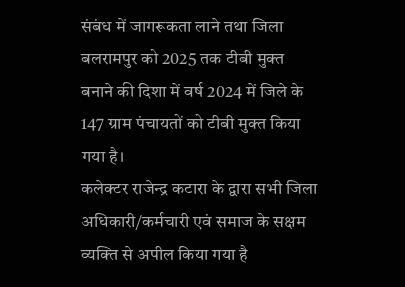संबंध में जागरूकता लाने तथा जिला बलरामपुर को 2025 तक टीबी मुक्त बनाने की दिशा में वर्ष 2024 में जिले के 147 ग्राम पंचायतों को टीबी मुक्त किया गया है।
कलेक्टर राजेन्द्र कटारा के द्वारा सभी जिला अधिकारी/कर्मचारी एवं समाज के सक्षम व्यक्ति से अपील किया गया है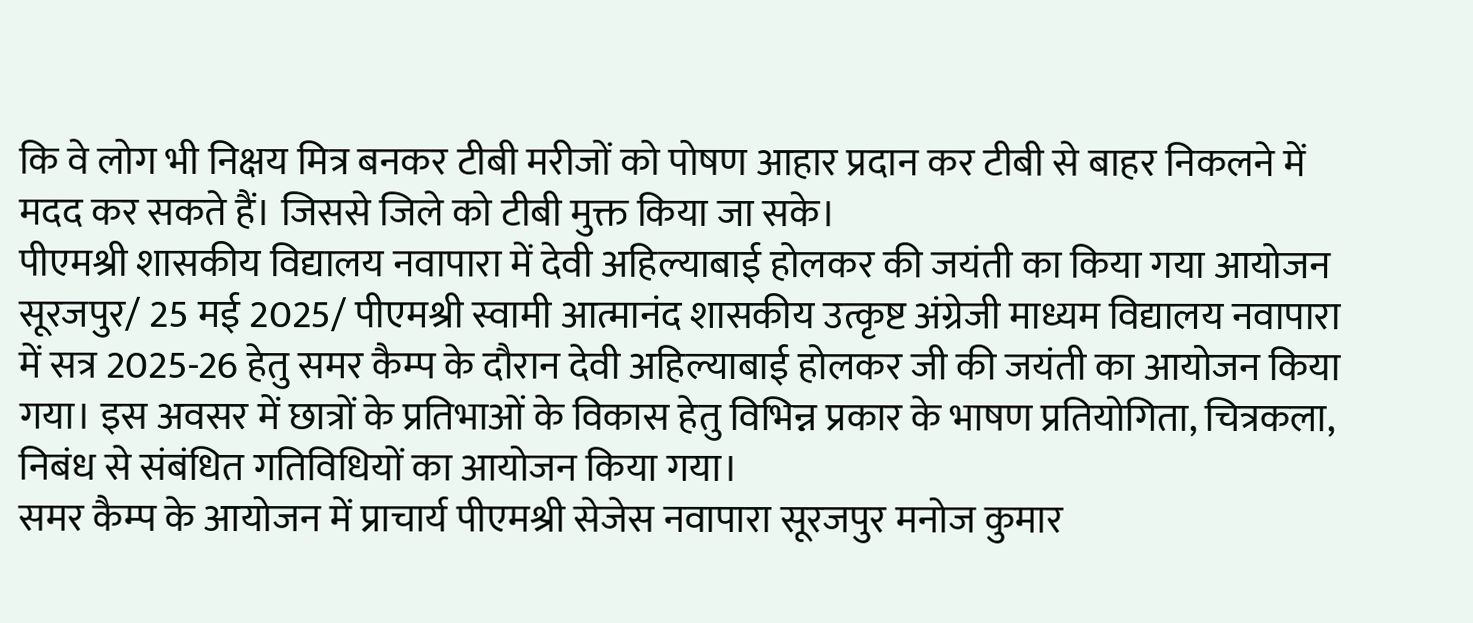कि वे लोग भी निक्षय मित्र बनकर टीबी मरीजों को पोषण आहार प्रदान कर टीबी से बाहर निकलने में मदद कर सकते हैं। जिससे जिले को टीबी मुक्त किया जा सके।
पीएमश्री शासकीय विद्यालय नवापारा में देवी अहिल्याबाई होलकर की जयंती का किया गया आयोजन
सूरजपुर/ 25 मई 2025/ पीएमश्री स्वामी आत्मानंद शासकीय उत्कृष्ट अंग्रेजी माध्यम विद्यालय नवापारा में सत्र 2025-26 हेतु समर कैम्प के दौरान देवी अहिल्याबाई होलकर जी की जयंती का आयोजन किया गया। इस अवसर में छात्रों के प्रतिभाओं के विकास हेतु विभिन्न प्रकार के भाषण प्रतियोगिता, चित्रकला, निबंध से संबंधित गतिविधियों का आयोजन किया गया।
समर कैम्प के आयोजन में प्राचार्य पीएमश्री सेजेस नवापारा सूरजपुर मनोज कुमार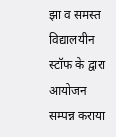झा व समस्त विद्यालयीन स्टॉफ के द्वारा आयोजन सम्पन्न कराया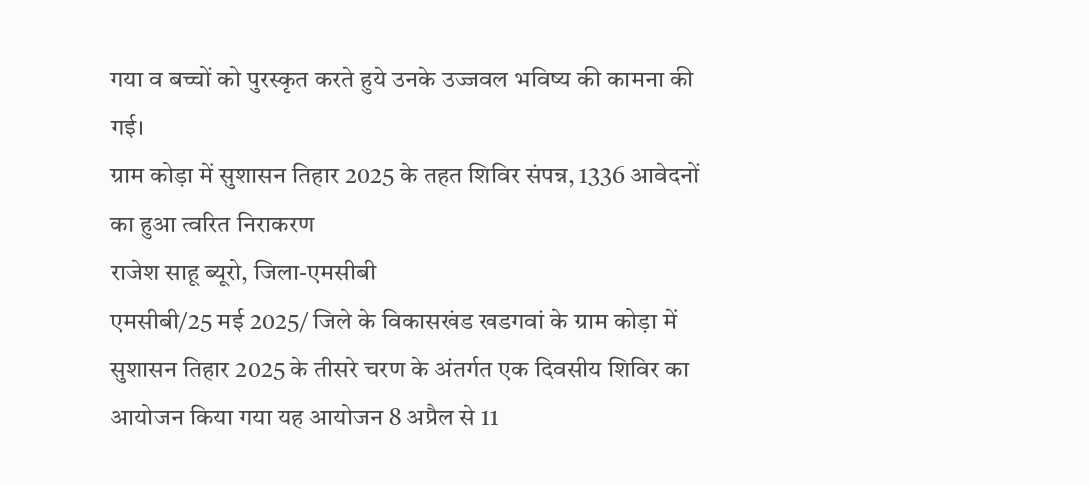गया व बच्चों को पुरस्कृत करते हुये उनके उज्जवल भविष्य की कामना की गई।
ग्राम कोड़ा में सुशासन तिहार 2025 के तहत शिविर संपन्न, 1336 आवेदनों का हुआ त्वरित निराकरण
राजेश साहू ब्यूरो, जिला-एमसीबी
एमसीबी/25 मई 2025/ जिले के विकासखंड खडगवां के ग्राम कोड़ा में सुशासन तिहार 2025 के तीसरे चरण के अंतर्गत एक दिवसीय शिविर का आयोजन किया गया यह आयोजन 8 अप्रैल से 11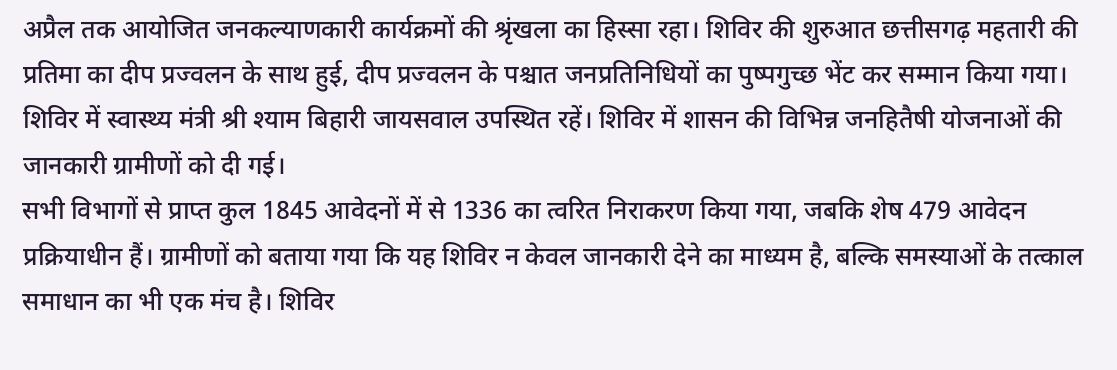अप्रैल तक आयोजित जनकल्याणकारी कार्यक्रमों की श्रृंखला का हिस्सा रहा। शिविर की शुरुआत छत्तीसगढ़ महतारी की प्रतिमा का दीप प्रज्वलन के साथ हुई, दीप प्रज्वलन के पश्चात जनप्रतिनिधियों का पुष्पगुच्छ भेंट कर सम्मान किया गया। शिविर में स्वास्थ्य मंत्री श्री श्याम बिहारी जायसवाल उपस्थित रहें। शिविर में शासन की विभिन्न जनहितैषी योजनाओं की जानकारी ग्रामीणों को दी गई।
सभी विभागों से प्राप्त कुल 1845 आवेदनों में से 1336 का त्वरित निराकरण किया गया, जबकि शेष 479 आवेदन प्रक्रियाधीन हैं। ग्रामीणों को बताया गया कि यह शिविर न केवल जानकारी देने का माध्यम है, बल्कि समस्याओं के तत्काल समाधान का भी एक मंच है। शिविर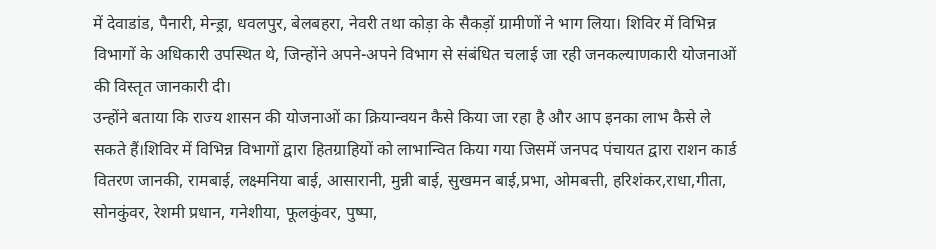में देवाडांड, पैनारी, मेन्ड्रा, धवलपुर, बेलबहरा, नेवरी तथा कोड़ा के सैकड़ों ग्रामीणों ने भाग लिया। शिविर में विभिन्न विभागों के अधिकारी उपस्थित थे, जिन्होंने अपने-अपने विभाग से संबंधित चलाई जा रही जनकल्याणकारी योजनाओं की विस्तृत जानकारी दी।
उन्होंने बताया कि राज्य शासन की योजनाओं का क्रियान्वयन कैसे किया जा रहा है और आप इनका लाभ कैसे ले सकते हैं।शिविर में विभिन्न विभागों द्वारा हितग्राहियों को लाभान्वित किया गया जिसमें जनपद पंचायत द्वारा राशन कार्ड वितरण जानकी, रामबाई, लक्ष्मनिया बाई, आसारानी, मुन्नी बाई, सुखमन बाई,प्रभा, ओमबत्ती, हरिशंकर,राधा,गीता, सोनकुंवर, रेशमी प्रधान, गनेशीया, फूलकुंवर, पुष्पा,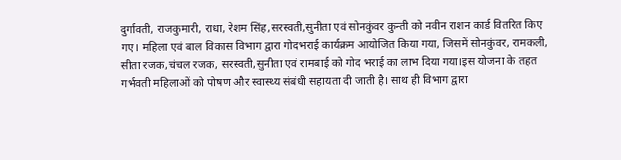दुर्गावती, राजकुमारी, राधा, रेशम सिंह,सरस्वती,सुनीता एवं सोनकुंवर कुन्ती को नवीन राशन कार्ड वितरित किए गए। महिला एवं बाल विकास विभाग द्वारा गोदभराई कार्यक्रम आयोजित किया गया, जिसमें सोनकुंवर, रामकली, सीता रजक,चंचल रजक, सरस्वती,सुनीता एवं रामबाई को गोद भराई का लाभ दिया गया।इस योजना के तहत गर्भवती महिलाओं को पोषण और स्वास्थ्य संबंधी सहायता दी जाती है। साथ ही विभाग द्वारा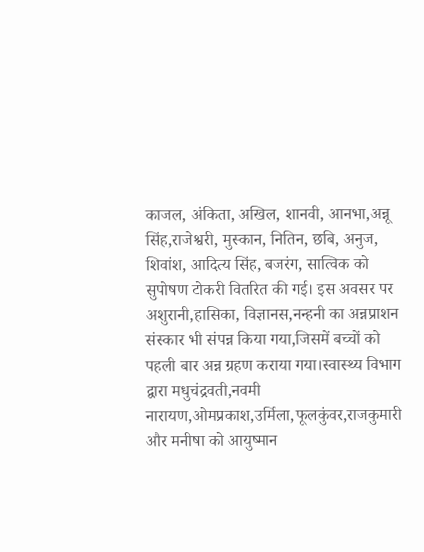काजल, अंकिता, अखिल, शानवी, आनभा,अन्नू सिंह,राजेश्वरी, मुस्कान, नितिन, छबि, अनुज, शिवांश, आदित्य सिंह, बजरंग, सात्विक को सुपोषण टोकरी वितरित की गई। इस अवसर पर अशुरानी,हासिका, विज्ञानस,नन्हनी का अन्नप्राशन संस्कार भी संपन्न किया गया,जिसमें बच्चों को पहली बार अन्न ग्रहण कराया गया।स्वास्थ्य विभाग द्वारा मधुचंद्रवती,नवमी नारायण,ओमप्रकाश,उर्मिला,फूलकुंवर,राजकुमारी और मनीषा को आयुष्मान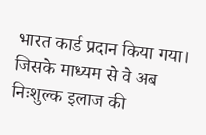भारत कार्ड प्रदान किया गया। जिसके माध्यम से वे अब निःशुल्क इलाज की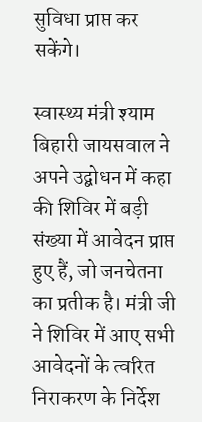सुविधा प्राप्त कर सकेंगे।

स्वास्थ्य मंत्री श्याम बिहारी जायसवाल ने अपने उद्बोधन में कहा की शिविर में बड़ी संख्या में आवेदन प्राप्त हुए हैं, जो जनचेतना का प्रतीक है। मंत्री जी ने शिविर में आए सभी आवेदनों के त्वरित निराकरण के निर्देश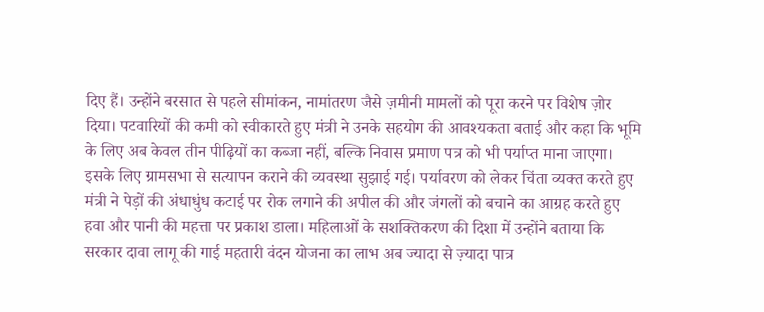दिए हैं। उन्होंने बरसात से पहले सीमांकन, नामांतरण जैसे ज़मीनी मामलों को पूरा करने पर विशेष ज़ोर दिया। पटवारियों की कमी को स्वीकारते हुए मंत्री ने उनके सहयोग की आवश्यकता बताई और कहा कि भूमि के लिए अब केवल तीन पीढ़ियों का कब्जा नहीं, बल्कि निवास प्रमाण पत्र को भी पर्याप्त माना जाएगा। इसके लिए ग्रामसभा से सत्यापन कराने की व्यवस्था सुझाई गई। पर्यावरण को लेकर चिंता व्यक्त करते हुए मंत्री ने पेड़ों की अंधाधुंध कटाई पर रोक लगाने की अपील की और जंगलों को बचाने का आग्रह करते हुए हवा और पानी की महत्ता पर प्रकाश डाला। महिलाओं के सशक्तिकरण की दिशा में उन्होंने बताया कि सरकार दावा लागू की गाई महतारी वंदन योजना का लाभ अब ज्यादा से ज़्यादा पात्र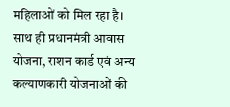महिलाओं को मिल रहा है। साथ ही प्रधानमंत्री आवास योजना, राशन कार्ड एवं अन्य कल्याणकारी योजनाओं की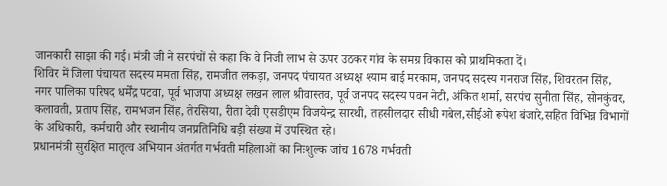जानकारी साझा की गई। मंत्री जी ने सरपंचों से कहा कि वे निजी लाभ से ऊपर उठकर गांव के समग्र विकास को प्राथमिकता दें।
शिविर में जिला पंचायत सदस्य ममता सिंह, रामजीत लकड़ा, जनपद पंचायत अध्यक्ष श्याम बाई मरकाम, जनपद सदस्य गनराज सिंह, शिवरतन सिंह, नगर पालिका परिषद धर्मेंद्र पटवा, पूर्व भाजपा अध्यक्ष लखन लाल श्रीवास्तव, पूर्व जनपद सदस्य पवन नेटी, अंकित शर्मा, सरपंच सुनीता सिंह, सोनकुंवर, कलावती, प्रताप सिंह, रामभजन सिंह, तेरसिया, रीता देवी एसडीएम विजयेन्द्र सारथी, तहसीलदार सीधी गबेल,सीईओ रूपेश बंजारे,सहित विभिन्न विभागों के अधिकारी, कर्मचारी और स्थानीय जनप्रतिनिधि बड़ी संख्या में उपस्थित रहे।
प्रधानमंत्री सुरक्षित मातृत्व अभियान अंतर्गत गर्भवती महिलाओं का निःशुल्क जांच 1678 गर्भवती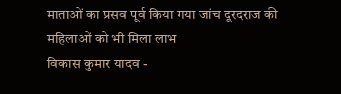माताओं का प्रसव पूर्व किया गया जांच दूरदराज की महिलाओं को भी मिला लाभ
विकास कुमार यादव -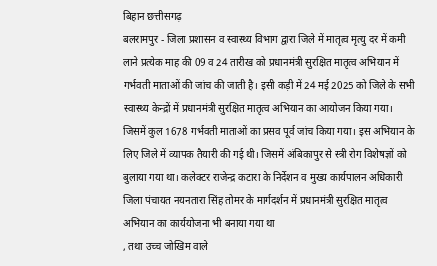बिहान छत्तीसगढ़
बलरामपुर - जिला प्रशासन व स्वास्थ्य विभाग द्वारा जिले में मातृत्व मृत्यु दर में कमी लाने प्रत्येक माह की 09 व 24 तारीख को प्रधानमंत्री सुरक्षित मातृत्व अभियान में गर्भवती माताओं की जांच की जाती है। इसी कड़ी में 24 मई 2025 को जिले के सभी स्वास्थ्य केन्द्रों में प्रधानमंत्री सुरक्षित मातृत्व अभियान का आयोजन किया गया। जिसमें कुल 1678 गर्भवती माताओं का प्रसव पूर्व जांच किया गया। इस अभियान के लिए जिले में व्यापक तैयारी की गई थी। जिसमें अंबिकापुर से स्त्री रोग विशेषज्ञों को बुलाया गया था। कलेक्टर राजेन्द्र कटारा के निर्देशन व मुख्य कार्यपालन अधिकारी जिला पंचायत नयनतारा सिंह तोमर के मार्गदर्शन में प्रधानमंत्री सुरक्षित मातृत्व अभियान का कार्ययोजना भी बनाया गया था
, तथा उच्च जोखिम वाले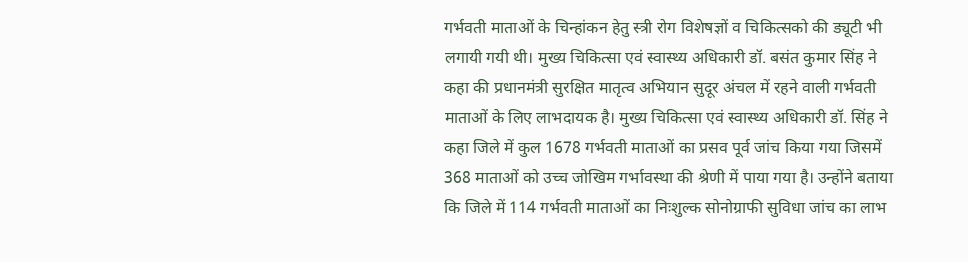गर्भवती माताओं के चिन्हांकन हेतु स्त्री रोग विशेषज्ञों व चिकित्सको की ड्यूटी भी लगायी गयी थी। मुख्य चिकित्सा एवं स्वास्थ्य अधिकारी डॉ. बसंत कुमार सिंह ने कहा की प्रधानमंत्री सुरक्षित मातृत्व अभियान सुदूर अंचल में रहने वाली गर्भवती माताओं के लिए लाभदायक है। मुख्य चिकित्सा एवं स्वास्थ्य अधिकारी डॉ. सिंह ने कहा जिले में कुल 1678 गर्भवती माताओं का प्रसव पूर्व जांच किया गया जिसमें 368 माताओं को उच्च जोखिम गर्भावस्था की श्रेणी में पाया गया है। उन्होंने बताया कि जिले में 114 गर्भवती माताओं का निःशुल्क सोनोग्राफी सुविधा जांच का लाभ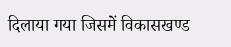दिलाया गया जिसमें विकासखण्ड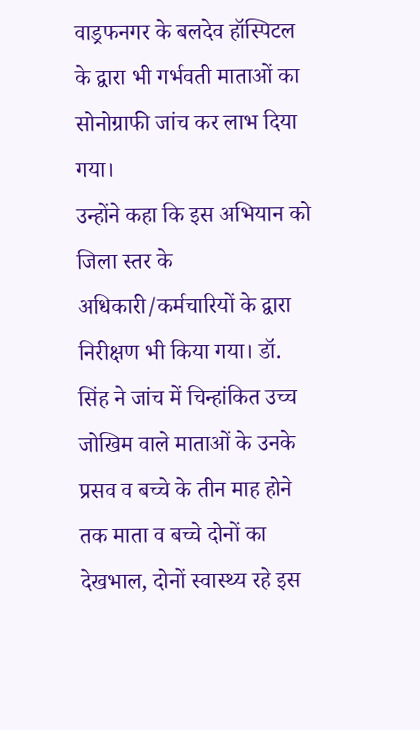वाड्रफनगर के बलदेव हॉस्पिटल के द्वारा भी गर्भवती माताओं का सोनोग्राफी जांच कर लाभ दिया गया।
उन्होंने कहा कि इस अभियान को जिला स्तर के अधिकारी/कर्मचारियों के द्वारा निरीक्षण भी किया गया। डॉ. सिंह ने जांच में चिन्हांकित उच्च जोखिम वाले माताओं के उनके प्रसव व बच्चे के तीन माह होने तक माता व बच्चे दोनों का देखभाल, दोनों स्वास्थ्य रहे इस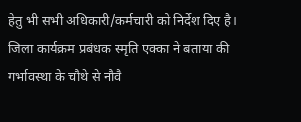हेतु भी सभी अधिकारी/कर्मचारी को निर्देश दिए है। जिला कार्यक्रम प्रबंधक स्मृति एक्का ने बताया की गर्भावस्था के चौथे से नौवै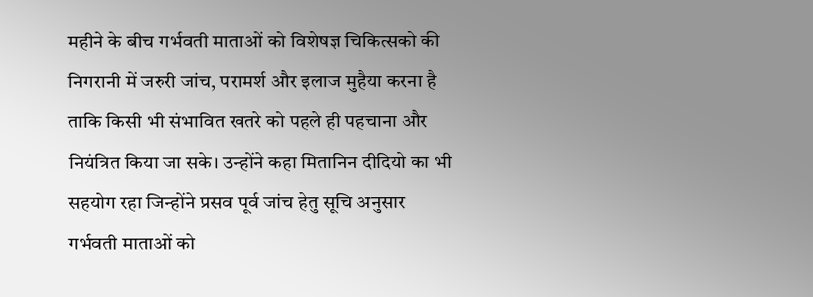महीने के बीच गर्भवती माताओं को विशेषज्ञ चिकित्सको की निगरानी में जरुरी जांच, परामर्श और इलाज मुहैया करना है ताकि किसी भी संभावित खतरे को पहले ही पहचाना और नियंत्रित किया जा सके। उन्होंने कहा मितानिन दीदियो का भी सहयोग रहा जिन्होंने प्रसव पूर्व जांच हेतु सूचि अनुसार गर्भवती माताओं को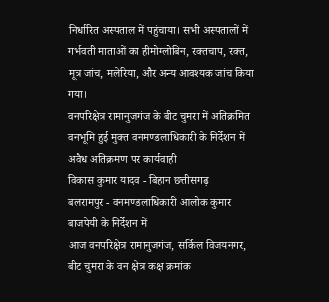निर्धारित अस्पताल में पहुंचाया। सभी अस्पतालों में गर्भवती माताओं का हीमोग्लोबिन, रक्तचाप, रक्त, मूत्र जांच, मलेरिया, और अन्य आवश्यक जांच किया गया।
वनपरिक्षेत्र रामानुजगंज के बीट चुमरा में अतिक्रमित वनभूमि हुई मुक्त वनमण्डलाधिकारी के निर्देशन में अवैध अतिक्रमण पर कार्यवाही
विकास कुमार यादव - बिहान छत्तीसगढ़
बलरामपुर - वनमण्डलाधिकारी आलोक कुमार बाजपेयी के निर्देशन में
आज वनपरिक्षेत्र रामानुजगंज, सर्किल विजयनगर, बीट चुमरा के वन क्षेत्र कक्ष क्रमांक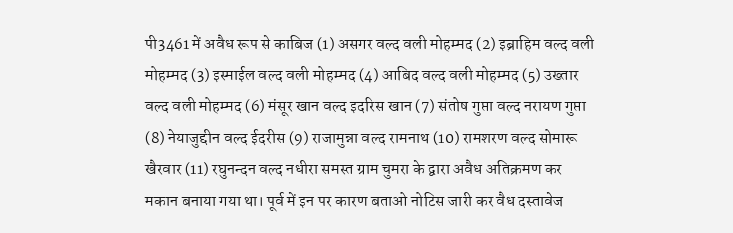पी3461 में अवैध रूप से काबिज (1) असगर वल्द वली मोहम्मद (2) इब्राहिम वल्द वली मोहम्मद (3) इस्माईल वल्द वली मोहम्मद (4) आबिद वल्द वली मोहम्मद (5) उख्तार वल्द वली मोहम्मद (6) मंसूर खान वल्द इदरिस खान (7) संतोष गुप्ता वल्द नरायण गुप्ता (8) नेयाजुद्दीन वल्द ईदरीस (9) राजामुन्ना वल्द रामनाथ (10) रामशरण वल्द सोमारू खैरवार (11) रघुनन्दन वल्द नधीरा समस्त ग्राम चुमरा के द्वारा अवैध अतिक्रमण कर मकान बनाया गया था। पूर्व में इन पर कारण बताओ नोटिस जारी कर वैध दस्तावेज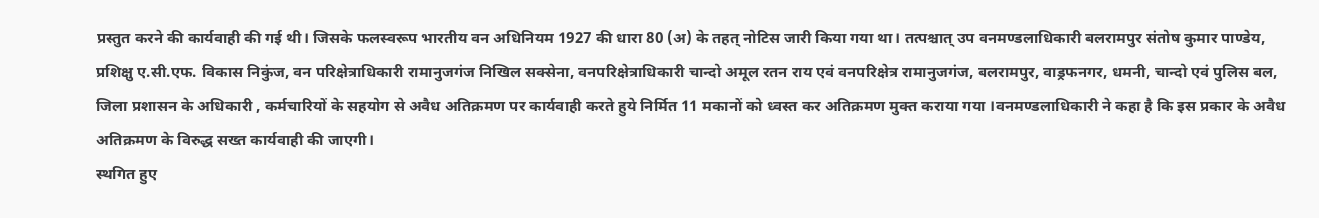प्रस्तुत करने की कार्यवाही की गई थी। जिसके फलस्वरूप भारतीय वन अधिनियम 1927 की धारा 80 (अ) के तहत् नोटिस जारी किया गया था। तत्पश्चात् उप वनमण्डलाधिकारी बलरामपुर संतोष कुमार पाण्डेय, प्रशिक्षु ए.सी.एफ. विकास निकुंज, वन परिक्षेत्राधिकारी रामानुजगंज निखिल सक्सेना, वनपरिक्षेत्राधिकारी चान्दो अमूल रतन राय एवं वनपरिक्षेत्र रामानुजगंज, बलरामपुर, वाड्रफनगर, धमनी, चान्दो एवं पुलिस बल, जिला प्रशासन के अधिकारी , कर्मचारियों के सहयोग से अवैध अतिक्रमण पर कार्यवाही करते हुये निर्मित 11 मकानों को ध्वस्त कर अतिक्रमण मुक्त कराया गया ।वनमण्डलाधिकारी ने कहा है कि इस प्रकार के अवैध अतिक्रमण के विरुद्ध सख्त कार्यवाही की जाएगी।
स्थगित हुए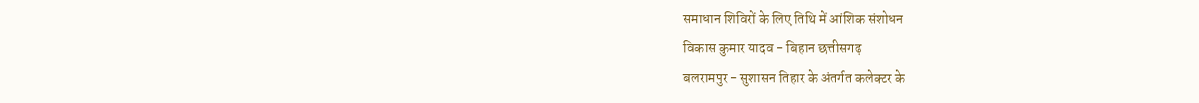समाधान शिविरों के लिए तिथि में आंशिक संशोधन
विकास कुमार यादव - बिहान छत्तीसगढ़
बलरामपुर - सुशासन तिहार के अंतर्गत कलेक्टर के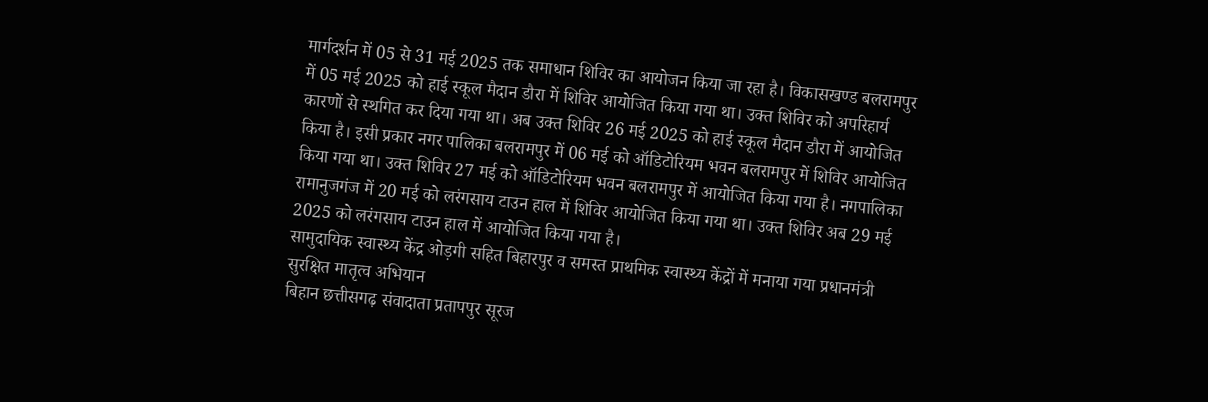मार्गदर्शन में 05 से 31 मई 2025 तक समाधान शिविर का आयोजन किया जा रहा है। विकासखण्ड बलरामपुर में 05 मई 2025 को हाई स्कूल मैदान डौरा में शिविर आयोजित किया गया था। उक्त शिविर को अपरिहार्य कारणों से स्थगित कर दिया गया था। अब उक्त शिविर 26 मई 2025 को हाई स्कूल मैदान डौरा में आयोजित किया है। इसी प्रकार नगर पालिका बलरामपुर में 06 मई को ऑडिटोरियम भवन बलरामपुर में शिविर आयोजित किया गया था। उक्त शिविर 27 मई को ऑडिटोरियम भवन बलरामपुर में आयोजित किया गया है। नगपालिका रामानुजगंज में 20 मई को लरंगसाय टाउन हाल में शिविर आयोजित किया गया था। उक्त शिविर अब 29 मई 2025 को लरंगसाय टाउन हाल में आयोजित किया गया है।
सामुदायिक स्वास्थ्य केंद्र ओड़गी सहित बिहारपुर व समस्त प्राथमिक स्वास्थ्य केंद्रों में मनाया गया प्रधानमंत्री सुरक्षित मातृत्व अभियान
बिहान छत्तीसगढ़ संवादाता प्रतापपुर सूरज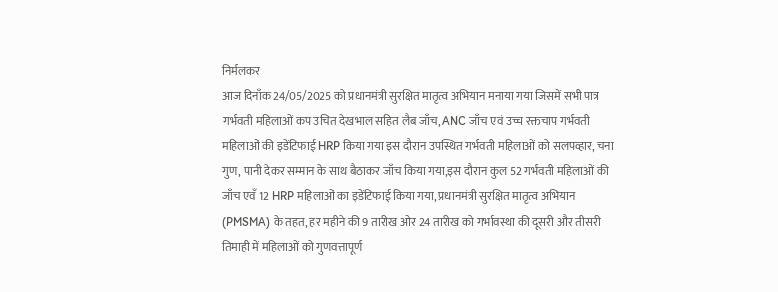निर्मलकर
आज दिनाँक 24/05/2025 को प्रधानमंत्री सुरक्षित मातृत्व अभियान मनाया गया जिसमें सभी पात्र गर्भवती महिलाओं कप उचित देखभाल सहित लैब जाँच, ANC जाँच एवं उच्च रक्तचाप गर्भवती महिलाओं की इडेंटिफाई HRP किया गया इस दौरान उपस्थित गर्भवती महिलाओं को सलपव्हार, चना गुण, पानी देकर सम्मान के साथ बैठाकर जाँच किया गया,इस दौरान कुल 52 गर्भवती महिलाओं की जाँच एवँ 12 HRP महिलाओं का इडेंटिफाई किया गया, प्रधानमंत्री सुरक्षित मातृत्व अभियान (PMSMA) के तहत, हर महीने की 9 तारीख ओर 24 तारीख को गर्भावस्था की दूसरी और तीसरी तिमाही में महिलाओं को गुणवत्तापूर्ण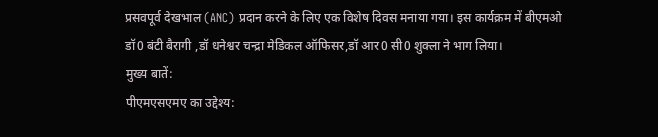प्रसवपूर्व देखभाल (ANC) प्रदान करने के लिए एक विशेष दिवस मनाया गया। इस कार्यक्रम में बीएमओ डॉ0 बंटी बैरागी ,डॉ धनेश्वर चन्द्रा मेडिकल ऑफिसर,डॉ आर0 सी0 शुक्ला ने भाग लिया।
मुख्य बातें:
पीएमएसएमए का उद्देश्य: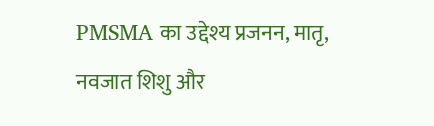PMSMA का उद्देश्य प्रजनन, मातृ, नवजात शिशु और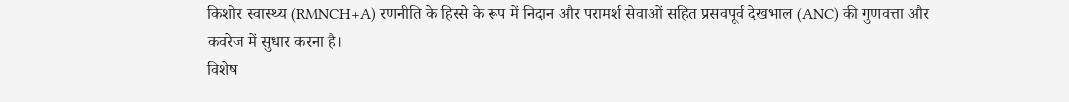किशोर स्वास्थ्य (RMNCH+A) रणनीति के हिस्से के रूप में निदान और परामर्श सेवाओं सहित प्रसवपूर्व देखभाल (ANC) की गुणवत्ता और कवरेज में सुधार करना है।
विशेष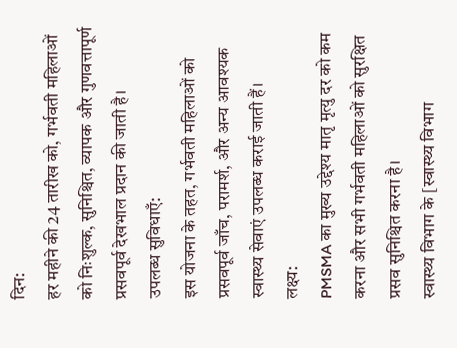दिन:
हर महीने की 24 तारीख को, गर्भवती महिलाओं को निःशुल्क, सुनिश्चित, व्यापक और गुणवत्तापूर्ण प्रसवपूर्व देखभाल प्रदान की जाती है।
उपलब्ध सुविधाएँ:
इस योजना के तहत, गर्भवती महिलाओं को प्रसवपूर्व जाँच, परामर्श, और अन्य आवश्यक स्वास्थ्य सेवाएं उपलब्ध कराई जाती हैं।
लक्ष्य:
PMSMA का मुख्य उद्देश्य मातृ मृत्यु दर को कम करना और सभी गर्भवती महिलाओं को सुरक्षित प्रसव सुनिश्चित करना है।
स्वास्थ्य विभाग के [स्वास्थ्य विभाग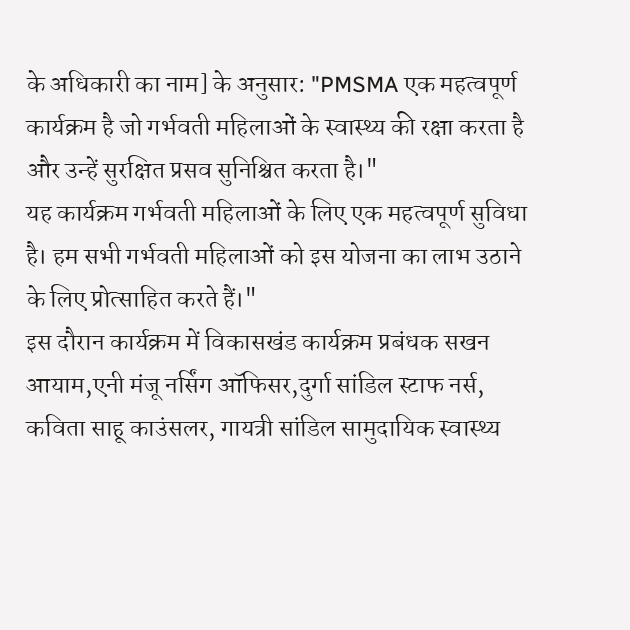के अधिकारी का नाम] के अनुसार: "PMSMA एक महत्वपूर्ण कार्यक्रम है जो गर्भवती महिलाओं के स्वास्थ्य की रक्षा करता है और उन्हें सुरक्षित प्रसव सुनिश्चित करता है।"
यह कार्यक्रम गर्भवती महिलाओं के लिए एक महत्वपूर्ण सुविधा है। हम सभी गर्भवती महिलाओं को इस योजना का लाभ उठाने के लिए प्रोत्साहित करते हैं।"
इस दौरान कार्यक्रम में विकासखंड कार्यक्रम प्रबंधक सखन आयाम,एनी मंजू नर्सिंग ऑफिसर,दुर्गा सांडिल स्टाफ नर्स, कविता साहू काउंसलर, गायत्री सांडिल सामुदायिक स्वास्थ्य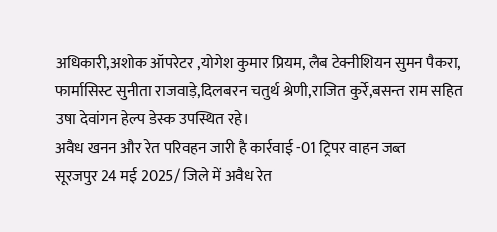अधिकारी,अशोक ऑपरेटर ,योगेश कुमार प्रियम, लैब टेक्नीशियन सुमन पैकरा, फार्मासिस्ट सुनीता राजवाड़े,दिलबरन चतुर्थ श्रेणी,राजित कुर्रे,बसन्त राम सहित उषा देवांगन हेल्प डेस्क उपस्थित रहे।
अवैध खनन और रेत परिवहन जारी है कार्रवाई -01 ट्रिपर वाहन जब्त
सूरजपुर 24 मई 2025/ जिले में अवैध रेत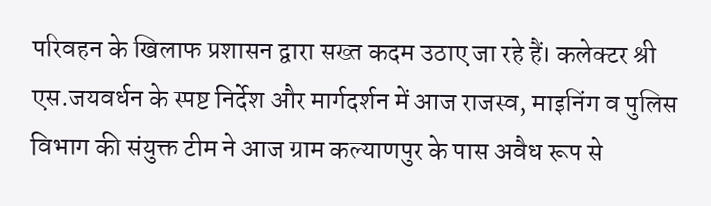परिवहन के खिलाफ प्रशासन द्वारा सख्त कदम उठाए जा रहे हैं। कलेक्टर श्री एस.जयवर्धन के स्पष्ट निर्देश और मार्गदर्शन में आज राजस्व, माइनिंग व पुलिस विभाग की संयुक्त टीम ने आज ग्राम कल्याणपुर के पास अवैध रूप से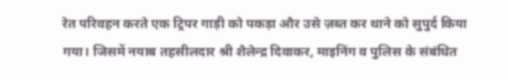रेत परिवहन करते एक ट्रिपर गाड़ी को पकड़ा और उसे ज़ब्त कर थाने को सुपुर्द किया गया। जिसमें नयाब तहसीलदार श्री शैलेन्द्र दिवाकर, माइनिंग व पुलिस के संबंधित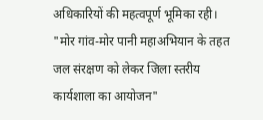अधिकारियों की महत्वपूर्ण भूमिका रही।
"मोर गांव-मोर पानी महाअभियान के तहत जल संरक्षण को लेकर जिला स्तरीय कार्यशाला का आयोजन"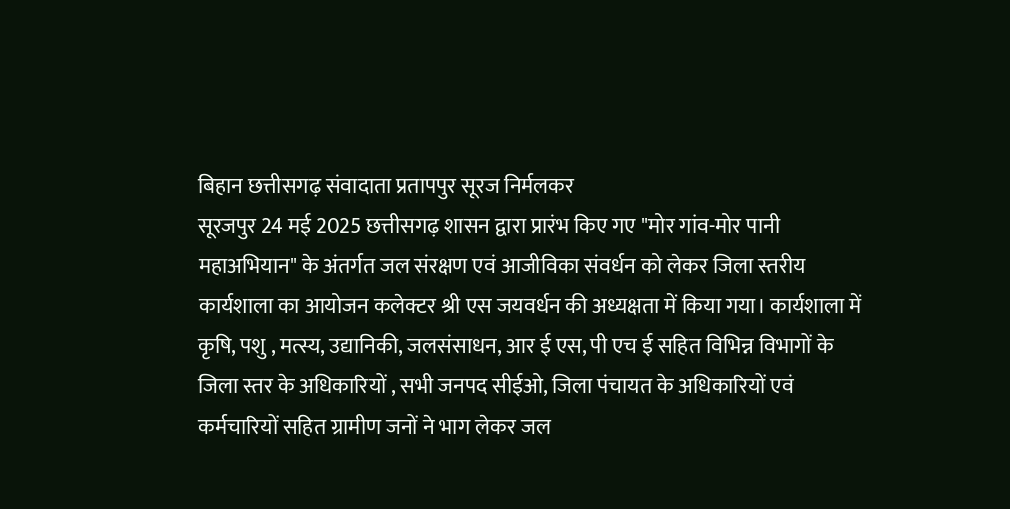बिहान छत्तीसगढ़ संवादाता प्रतापपुर सूरज निर्मलकर
सूरजपुर 24 मई 2025 छत्तीसगढ़ शासन द्वारा प्रारंभ किए गए "मोर गांव-मोर पानी महाअभियान" के अंतर्गत जल संरक्षण एवं आजीविका संवर्धन को लेकर जिला स्तरीय कार्यशाला का आयोजन कलेक्टर श्री एस जयवर्धन की अध्यक्षता में किया गया। कार्यशाला में कृषि, पशु , मत्स्य, उद्यानिकी, जलसंसाधन, आर ई एस, पी एच ई सहित विभिन्न विभागों के जिला स्तर के अधिकारियों , सभी जनपद सीईओ, जिला पंचायत के अधिकारियों एवं कर्मचारियों सहित ग्रामीण जनों ने भाग लेकर जल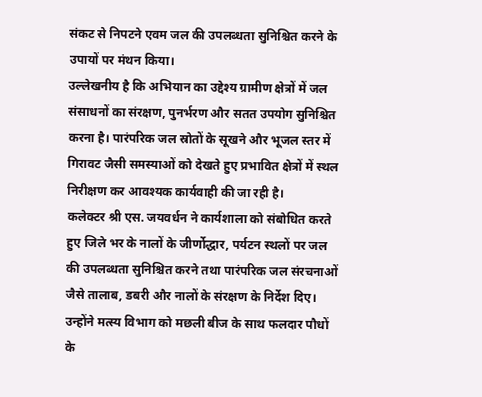संकट से निपटने एवम जल की उपलब्धता सुनिश्चित करने के उपायों पर मंथन किया।
उल्लेखनीय है कि अभियान का उद्देश्य ग्रामीण क्षेत्रों में जल संसाधनों का संरक्षण, पुनर्भरण और सतत उपयोग सुनिश्चित करना है। पारंपरिक जल स्रोतों के सूखने और भूजल स्तर में गिरावट जैसी समस्याओं को देखते हुए प्रभावित क्षेत्रों में स्थल निरीक्षण कर आवश्यक कार्यवाही की जा रही है।
कलेक्टर श्री एस. जयवर्धन ने कार्यशाला को संबोधित करते हुए जिले भर के नालों के जीर्णोद्धार, पर्यटन स्थलों पर जल की उपलब्धता सुनिश्चित करने तथा पारंपरिक जल संरचनाओं जैसे तालाब, डबरी और नालों के संरक्षण के निर्देश दिए। उन्होंने मत्स्य विभाग को मछली बीज के साथ फलदार पौधों के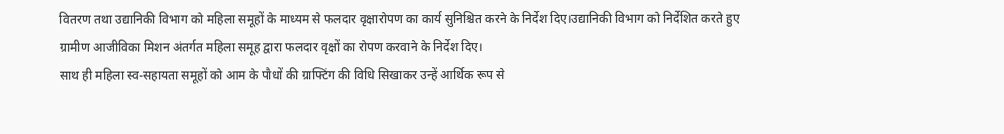वितरण तथा उद्यानिकी विभाग को महिला समूहों के माध्यम से फलदार वृक्षारोपण का कार्य सुनिश्चित करने के निर्देश दिए।उद्यानिकी विभाग को निर्देशित करते हुए ग्रामीण आजीविका मिशन अंतर्गत महिला समूह द्वारा फलदार वृक्षों का रोपण करवाने के निर्देश दिए।
साथ ही महिला स्व-सहायता समूहों को आम के पौधों की ग्राफ्टिंग की विधि सिखाकर उन्हें आर्थिक रूप से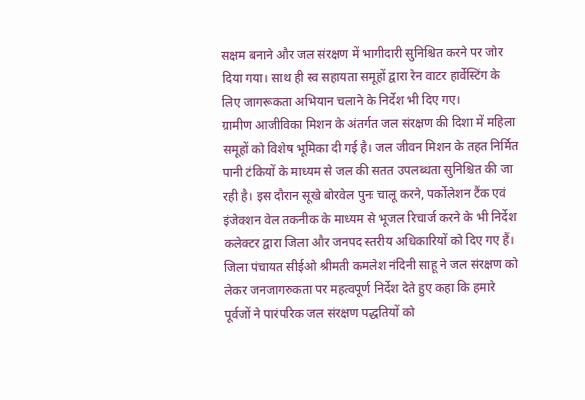सक्षम बनाने और जल संरक्षण में भागीदारी सुनिश्चित करने पर जोर दिया गया। साथ ही स्व सहायता समूहों द्वारा रेन वाटर हार्वेस्टिंग के लिए जागरूकता अभियान चलाने के निर्देश भी दिए गए।
ग्रामीण आजीविका मिशन के अंतर्गत जल संरक्षण की दिशा में महिला समूहों को विशेष भूमिका दी गई है। जल जीवन मिशन के तहत निर्मित पानी टंकियों के माध्यम से जल की सतत उपलब्धता सुनिश्चित की जा रही है। इस दौरान सूखे बोरवेल पुनः चालू करने, पर्कोलेशन टैंक एवं इंजेक्शन वेल तकनीक के माध्यम से भूजल रिचार्ज करने के भी निर्देश कलेक्टर द्वारा जिला और जनपद स्तरीय अधिकारियों को दिए गए हैं।
जिला पंचायत सीईओ श्रीमती कमलेश नंदिनी साहू ने जल संरक्षण को लेकर जनजागरुकता पर महत्वपूर्ण निर्देश देते हुए कहा कि हमारे पूर्वजों ने पारंपरिक जल संरक्षण पद्धतियों को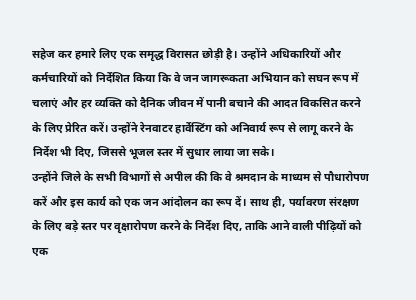सहेज कर हमारे लिए एक समृद्ध विरासत छोड़ी है। उन्होंने अधिकारियों और कर्मचारियों को निर्देशित किया कि वे जन जागरूकता अभियान को सघन रूप में चलाएं और हर व्यक्ति को दैनिक जीवन में पानी बचाने की आदत विकसित करने के लिए प्रेरित करें। उन्होंने रेनवाटर हार्वेस्टिंग को अनिवार्य रूप से लागू करने के निर्देश भी दिए, जिससे भूजल स्तर में सुधार लाया जा सके।
उन्होंने जिले के सभी विभागों से अपील की कि वे श्रमदान के माध्यम से पौधारोपण करें और इस कार्य को एक जन आंदोलन का रूप दें। साथ ही, पर्यावरण संरक्षण के लिए बड़े स्तर पर वृक्षारोपण करने के निर्देश दिए, ताकि आने वाली पीढ़ियों को एक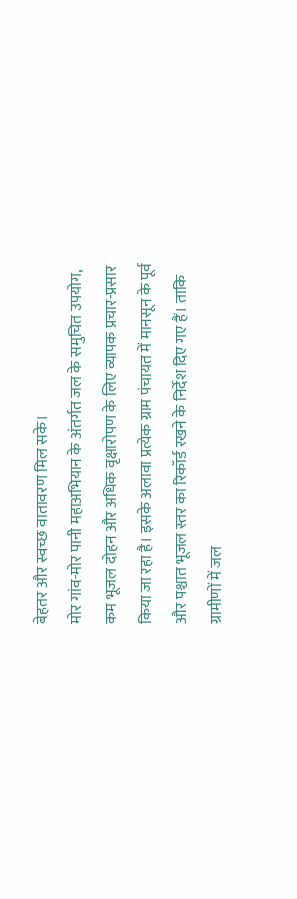बेहतर और स्वच्छ वातावरण मिल सके।
मोर गांव-मोर पानी महाअभियान के अंतर्गत जल के समुचित उपयोग, कम भूजल दोहन और अधिक वृक्षारोपण के लिए व्यापक प्रचार-प्रसार किया जा रहा है। इसके अलावा प्रत्येक ग्राम पंचायत में मानसून के पूर्व और पश्चात भूजल स्तर का रिकॉर्ड रखने के निर्देश दिए गए हैं। ताकि ग्रामीणों में जल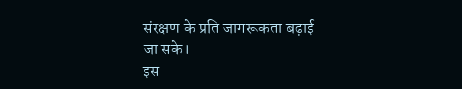संरक्षण के प्रति जागरूकता बढ़ाई जा सके।
इस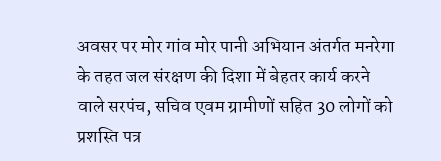अवसर पर मोर गांव मोर पानी अभियान अंतर्गत मनरेगा के तहत जल संरक्षण की दिशा में बेहतर कार्य करने वाले सरपंच, सचिव एवम ग्रामीणों सहित 30 लोगों को प्रशस्ति पत्र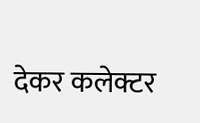देकर कलेक्टर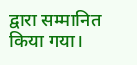द्वारा सम्मानित किया गया।